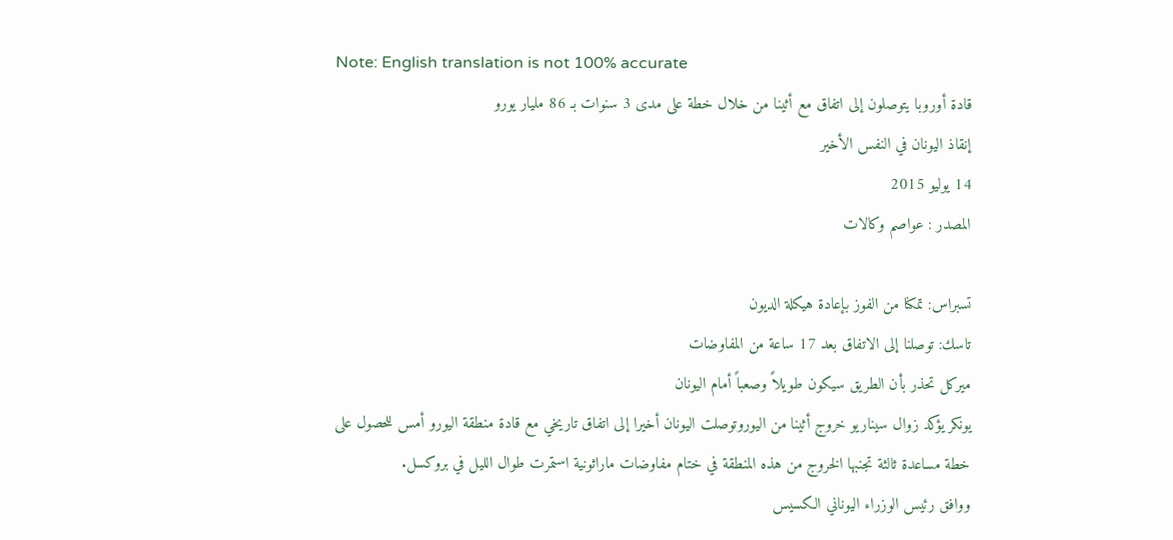Note: English translation is not 100% accurate
قادة أوروبا يتوصلون إلى اتفاق مع أثينا من خلال خطة على مدى 3 سنوات بـ 86 مليار يورو
إنقاذ اليونان في النفس الأخير
14 يوليو 2015
المصدر : عواصم وكالات

تسبراس: تمكنا من الفوز بإعادة هيكلة الديون
تاسك: توصلنا إلى الاتفاق بعد 17 ساعة من المفاوضات
ميركل تحذر بأن الطريق سيكون طويلاً وصعباً أمام اليونان
يونكر يؤكد زوال سيناريو خروج أثينا من اليوروتوصلت اليونان أخيرا إلى اتفاق تاريخي مع قادة منطقة اليورو أمس للحصول على خطة مساعدة ثالثة تجنبها الخروج من هذه المنطقة في ختام مفاوضات ماراثونية استمرت طوال الليل في بروكسل.
ووافق رئيس الوزراء اليوناني الكسيس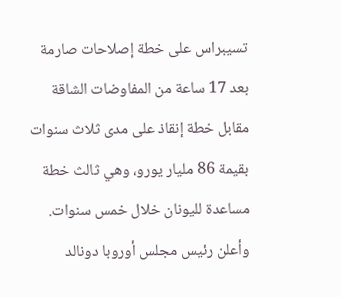تسيبراس على خطة إصلاحات صارمة بعد 17 ساعة من المفاوضات الشاقة مقابل خطة إنقاذ على مدى ثلاث سنوات بقيمة 86 مليار يورو، وهي ثالث خطة مساعدة لليونان خلال خمس سنوات.
وأعلن رئيس مجلس أوروبا دونالد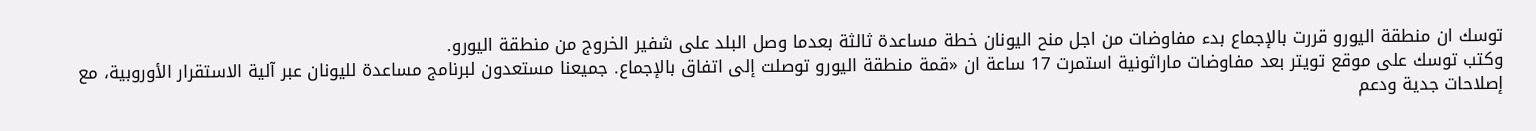توسك ان منطقة اليورو قررت بالإجماع بدء مفاوضات من اجل منح اليونان خطة مساعدة ثالثة بعدما وصل البلد على شفير الخروج من منطقة اليورو.
وكتب توسك على موقع تويتر بعد مفاوضات ماراثونية استمرت 17 ساعة ان «قمة منطقة اليورو توصلت إلى اتفاق بالإجماع. جميعنا مستعدون لبرنامج مساعدة لليونان عبر آلية الاستقرار الأوروبية، مع إصلاحات جدية ودعم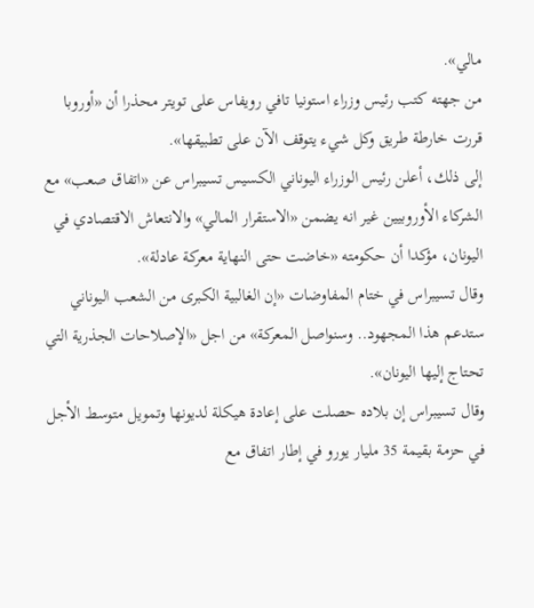مالي».
من جهته كتب رئيس وزراء استونيا تافي رويفاس على تويتر محذرا أن «أوروبا قررت خارطة طريق وكل شيء يتوقف الآن على تطبيقها».
إلى ذلك، أعلن رئيس الوزراء اليوناني الكسيس تسيبراس عن «اتفاق صعب» مع الشركاء الأوروبيين غير انه يضمن «الاستقرار المالي» والانتعاش الاقتصادي في اليونان، مؤكدا أن حكومته «خاضت حتى النهاية معركة عادلة».
وقال تسيبراس في ختام المفاوضات «إن الغالبية الكبرى من الشعب اليوناني ستدعم هذا المجهود.. وسنواصل المعركة» من اجل «الإصلاحات الجذرية التي تحتاج إليها اليونان».
وقال تسيبراس إن بلاده حصلت على إعادة هيكلة لديونها وتمويل متوسط الأجل في حزمة بقيمة 35 مليار يورو في إطار اتفاق مع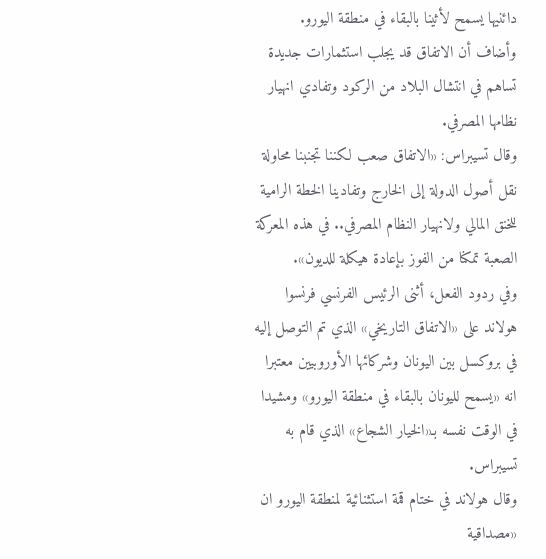دائنيها يسمح لأثينا بالبقاء في منطقة اليورو.
وأضاف أن الاتفاق قد يجلب استثمارات جديدة تساهم في انتشال البلاد من الركود وتفادي انهيار نظامها المصرفي.
وقال تسيبراس: «الاتفاق صعب لكننا تجنبنا محاولة نقل أصول الدولة إلى الخارج وتفادينا الخطة الرامية للخنق المالي ولانهيار النظام المصرفي.. في هذه المعركة الصعبة تمكنا من الفوز بإعادة هيكلة للديون».
وفي ردود الفعل، أثنى الرئيس الفرنسي فرنسوا هولاند على «الاتفاق التاريخي» الذي تم التوصل إليه في بروكسل بين اليونان وشركائها الأوروبيين معتبرا انه «يسمح لليونان بالبقاء في منطقة اليورو» ومشيدا في الوقت نفسه بـ«الخيار الشجاع» الذي قام به تسيبراس.
وقال هولاند في ختام قمة استثنائية لمنطقة اليورو ان «مصداقية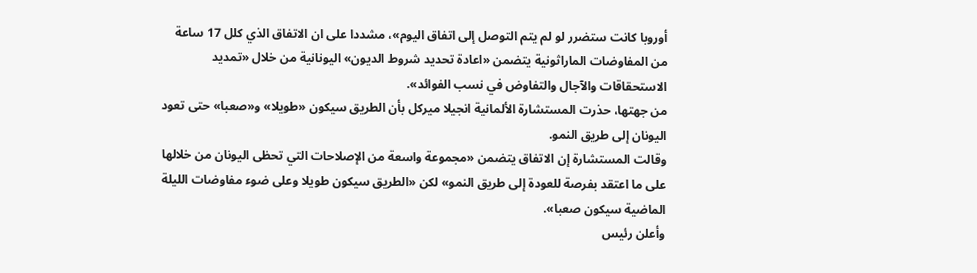أوروبا كانت ستضرر لو لم يتم التوصل إلى اتفاق اليوم»، مشددا على ان الاتفاق الذي كلل 17 ساعة من المفاوضات الماراثونية يتضمن «اعادة تحديد شروط الديون» اليونانية من خلال «تمديد الاستحقاقات والآجال والتفاوض في نسب الفوائد».
من جهتها، حذرت المستشارة الألمانية انجيلا ميركل بأن الطريق سيكون «طويلا» و«صعبا» حتى تعود اليونان إلى طريق النمو.
وقالت المستشارة إن الاتفاق يتضمن «مجموعة واسعة من الإصلاحات التي تحظى اليونان من خلالها على ما اعتقد بفرصة للعودة إلى طريق النمو» لكن «الطريق سيكون طويلا وعلى ضوء مفاوضات الليلة الماضية سيكون صعبا».
وأعلن رئيس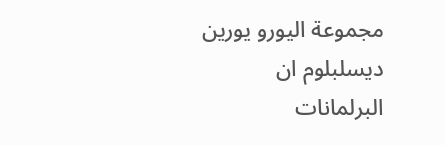مجموعة اليورو يورين ديسلبلوم ان البرلمانات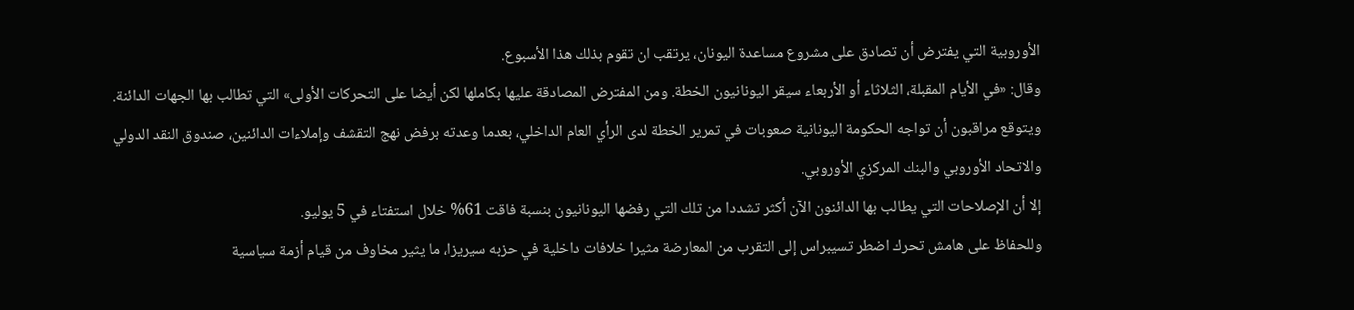الأوروبية التي يفترض أن تصادق على مشروع مساعدة اليونان، يرتقب ان تقوم بذلك هذا الأسبوع.
وقال: «في الأيام المقبلة، الثلاثاء أو الأربعاء سيقر اليونانيون الخطة. ومن المفترض المصادقة عليها بكاملها لكن أيضا على التحركات الأولى» التي تطالب بها الجهات الدائنة.
ويتوقع مراقبون أن تواجه الحكومة اليونانية صعوبات في تمرير الخطة لدى الرأي العام الداخلي، بعدما وعدته برفض نهج التقشف وإملاءات الدائنين، صندوق النقد الدولي والاتحاد الأوروبي والبنك المركزي الأوروبي.
إلا أن الإصلاحات التي يطالب بها الدائنون الآن أكثر تشددا من تلك التي رفضها اليونانيون بنسبة فاقت 61% خلال استفتاء في 5 يوليو.
وللحفاظ على هامش تحرك اضطر تسيبراس إلى التقرب من المعارضة مثيرا خلافات داخلية في حزبه سيريزا، ما يثير مخاوف من قيام أزمة سياسية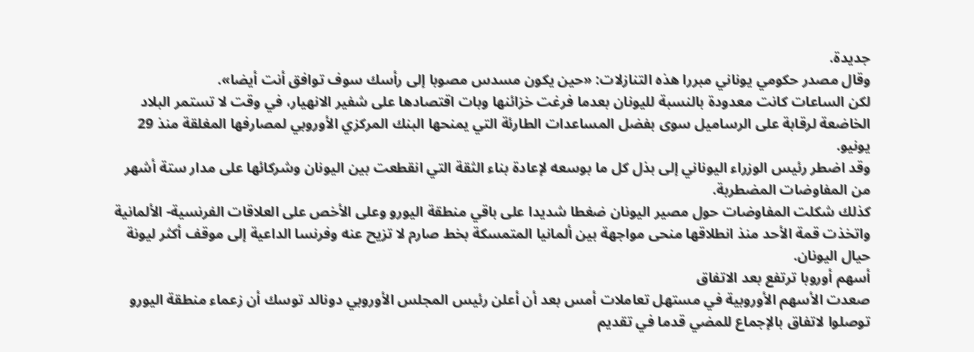جديدة.
وقال مصدر حكومي يوناني مبررا هذه التنازلات: «حين يكون مسدس مصوبا إلى رأسك سوف توافق أنت أيضا».
لكن الساعات كانت معدودة بالنسبة لليونان بعدما فرغت خزائنها وبات اقتصادها على شفير الانهيار، في وقت لا تستمر البلاد الخاضعة لرقابة على الرساميل سوى بفضل المساعدات الطارئة التي يمنحها البنك المركزي الأوروبي لمصارفها المغلقة منذ 29 يونيو.
وقد اضطر رئيس الوزراء اليوناني إلى بذل كل ما بوسعه لإعادة بناء الثقة التي انقطعت بين اليونان وشركائها على مدار ستة أشهر من المفاوضات المضطربة.
كذلك شكلت المفاوضات حول مصير اليونان ضغطا شديدا على باقي منطقة اليورو وعلى الأخص على العلاقات الفرنسية- الألمانية واتخذت قمة الأحد منذ انطلاقها منحى مواجهة بين ألمانيا المتمسكة بخط صارم لا تزيح عنه وفرنسا الداعية إلى موقف أكثر ليونة حيال اليونان.
أسهم أوروبا ترتفع بعد الاتفاق
صعدت الأسهم الأوروبية في مستهل تعاملات أمس بعد أن أعلن رئيس المجلس الأوروبي دونالد توسك أن زعماء منطقة اليورو توصلوا لاتفاق بالإجماع للمضي قدما في تقديم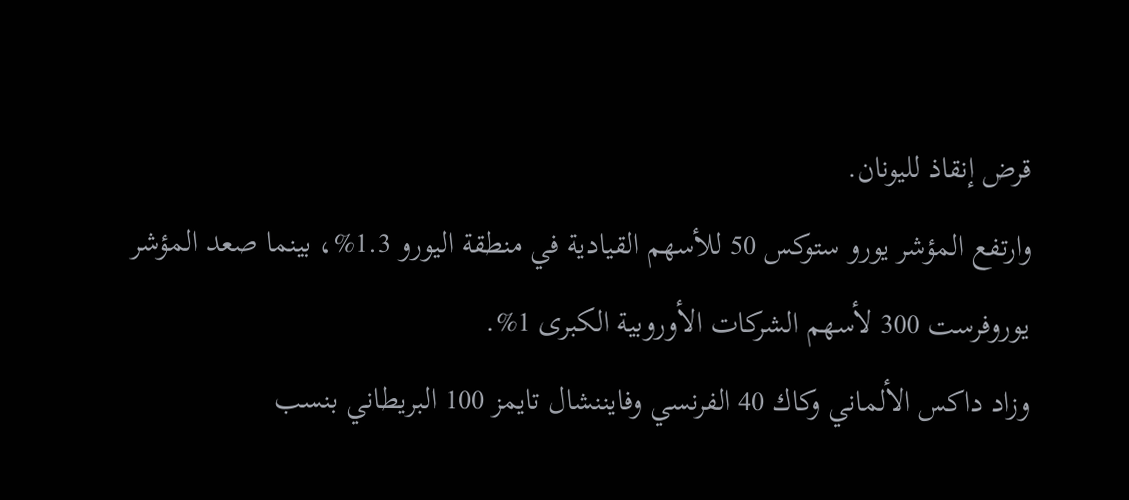قرض إنقاذ لليونان.
وارتفع المؤشر يورو ستوكس 50 للأسهم القيادية في منطقة اليورو 1.3%، بينما صعد المؤشر يوروفرست 300 لأسهم الشركات الأوروبية الكبرى 1%.
وزاد داكس الألماني وكاك 40 الفرنسي وفايننشال تايمز 100 البريطاني بنسب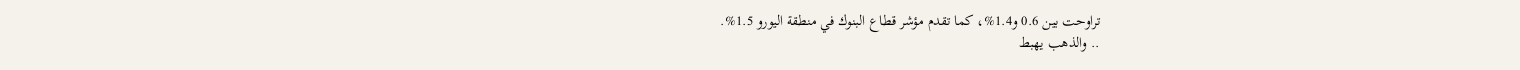تراوحت بين 0.6 و1.4%، كما تقدم مؤشر قطاع البنوك في منطقة اليورو 1.5%.
.. والذهب يهبط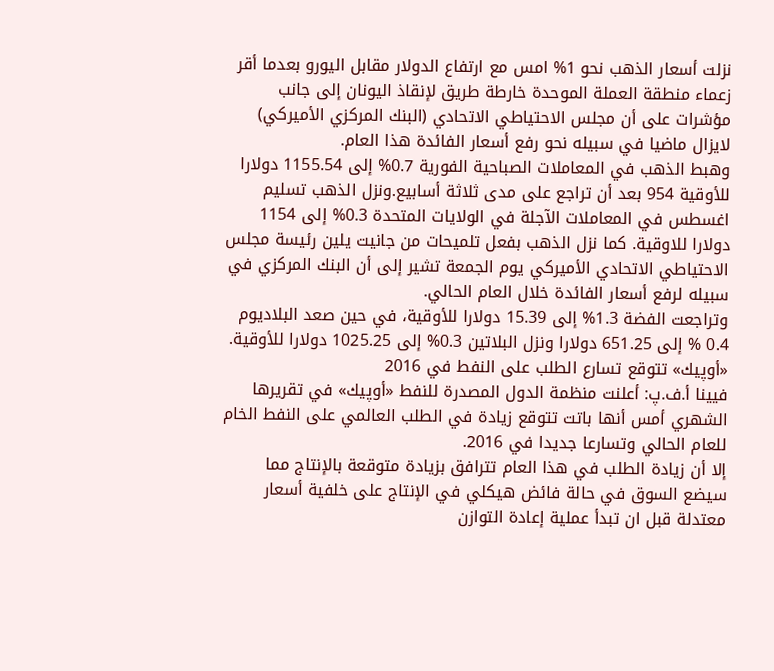نزلت أسعار الذهب نحو 1% امس مع ارتفاع الدولار مقابل اليورو بعدما أقر زعماء منطقة العملة الموحدة خارطة طريق لإنقاذ اليونان إلى جانب مؤشرات على أن مجلس الاحتياطي الاتحادي (البنك المركزي الأميركي) لايزال ماضيا في سبيله نحو رفع أسعار الفائدة هذا العام.
وهبط الذهب في المعاملات الصباحية الفورية 0.7% إلى 1155.54 دولارا للأوقية 954 بعد أن تراجع على مدى ثلاثة أسابيع.ونزل الذهب تسليم اغسطس في المعاملات الآجلة في الولايات المتحدة 0.3% إلى 1154 دولارا للاوقية. كما نزل الذهب بفعل تلميحات من جانيت يلين رئيسة مجلس الاحتياطي الاتحادي الأميركي يوم الجمعة تشير إلى أن البنك المركزي في سبيله لرفع أسعار الفائدة خلال العام الحالي.
وتراجعت الفضة 1.3% إلى 15.39 دولارا للأوقية، في حين صعد البلاديوم 0.4 % إلى 651.25 دولارا ونزل البلاتين 0.3% إلى 1025.25 دولارا للأوقية.
«أوپيك» تتوقع تسارع الطلب على النفط في 2016
فيينا أ.ف.پ: أعلنت منظمة الدول المصدرة للنفط «أوپيك» في تقريرها الشهري أمس أنها باتت تتوقع زيادة في الطلب العالمي على النفط الخام للعام الحالي وتسارعا جديدا في 2016.
إلا أن زيادة الطلب في هذا العام تترافق بزيادة متوقعة بالإنتاج مما سيضع السوق في حالة فائض هيكلي في الإنتاج على خلفية أسعار معتدلة قبل ان تبدأ عملية إعادة التوازن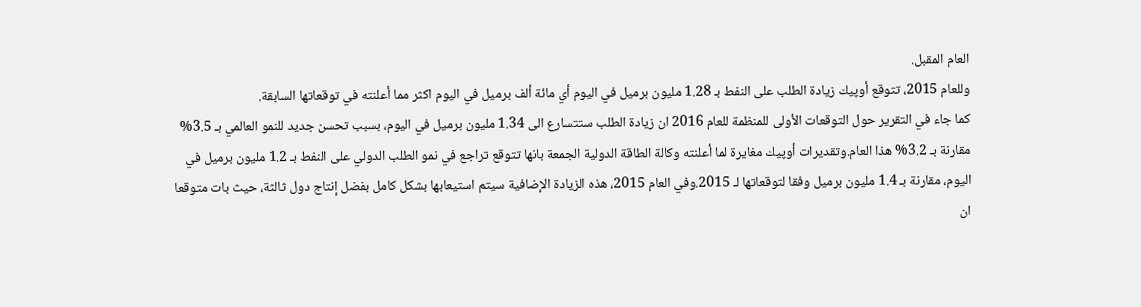العام المقبل.
وللعام 2015، تتوقع أوپيك زيادة الطلب على النفط بـ 1.28 مليون برميل في اليوم أي مائة ألف برميل في اليوم اكثر مما أعلنته في توقعاتها السابقة.
كما جاء في التقرير حول التوقعات الأولى للمنظمة للعام 2016 ان زيادة الطلب ستتسارع الى 1.34 مليون برميل في اليوم، بسبب تحسن جديد للنمو العالمي بـ 3.5% مقارنة بـ 3.2% هذا العام.وتقديرات أوپيك مغايرة لما أعلنته وكالة الطاقة الدولية الجمعة بانها تتوقع تراجع في نمو الطلب الدولي على النفط بـ 1.2 مليون برميل في اليوم، مقارنة بـ 1.4 مليون برميل وفقا لتوقعاتها لـ 2015.وفي العام 2015، هذه الزيادة الإضافية سيتم استيعابها بشكل كامل بفضل إنتاج دول ثالثة، حيث بات متوقعا ان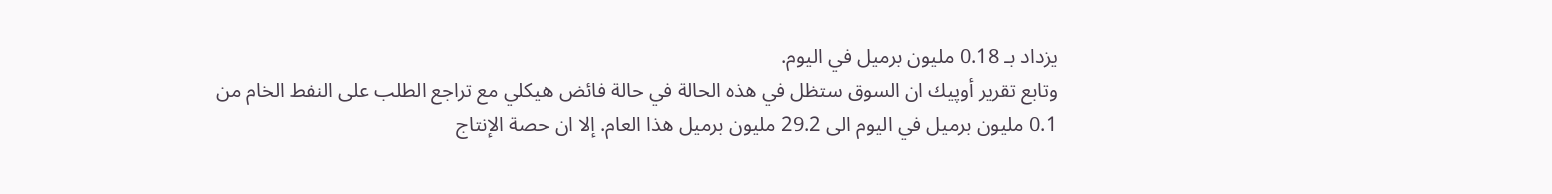يزداد بـ 0.18 مليون برميل في اليوم.
وتابع تقرير أوپيك ان السوق ستظل في هذه الحالة في حالة فائض هيكلي مع تراجع الطلب على النفط الخام من 0.1 مليون برميل في اليوم الى 29.2 مليون برميل هذا العام. إلا ان حصة الإنتاج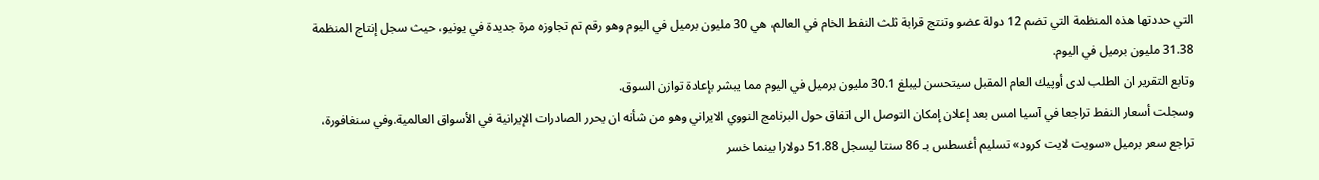التي حددتها هذه المنظمة التي تضم 12 دولة عضو وتنتج قرابة ثلث النفط الخام في العالم، هي 30 مليون برميل في اليوم وهو رقم تم تجاوزه مرة جديدة في يونيو، حيث سجل إنتاج المنظمة 31.38 مليون برميل في اليوم.
وتابع التقرير ان الطلب لدى أوپيك العام المقبل سيتحسن ليبلغ 30.1 مليون برميل في اليوم مما يبشر بإعادة توازن السوق.
وسجلت أسعار النفط تراجعا في آسيا امس بعد إعلان إمكان التوصل الى اتفاق حول البرنامج النووي الايراني وهو من شأنه ان يحرر الصادرات الإيرانية في الأسواق العالمية.وفي سنغافورة، تراجع سعر برميل «سويت لايت كرود» تسليم أغسطس بـ 86 سنتا ليسجل 51.88 دولارا بينما خسر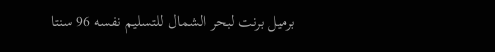برميل برنت لبحر الشمال للتسليم نفسه 96 سنتا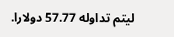ليتم تداوله 57.77 دولارا.